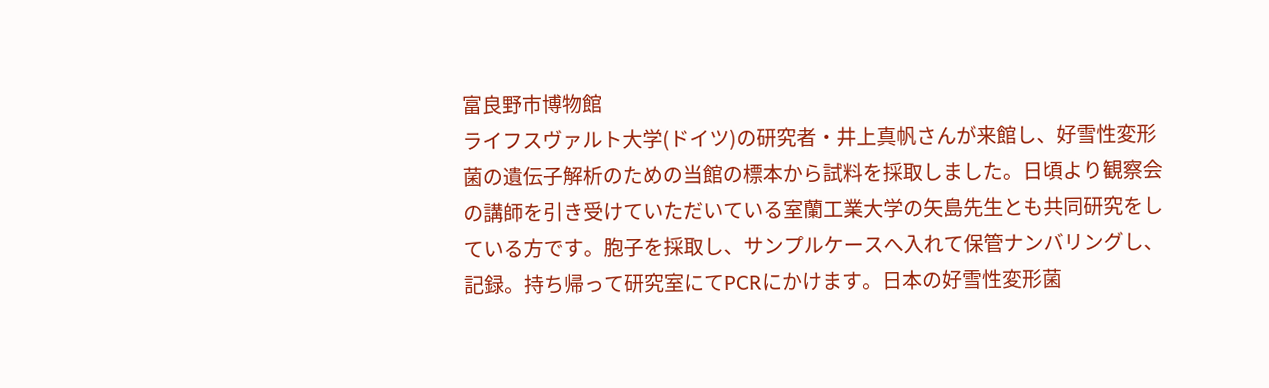富良野市博物館
ライフスヴァルト大学(ドイツ)の研究者・井上真帆さんが来館し、好雪性変形菌の遺伝子解析のための当館の標本から試料を採取しました。日頃より観察会の講師を引き受けていただいている室蘭工業大学の矢島先生とも共同研究をしている方です。胞子を採取し、サンプルケースへ入れて保管ナンバリングし、記録。持ち帰って研究室にてPCRにかけます。日本の好雪性変形菌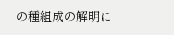の種組成の解明に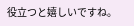役立つと嬉しいですね。